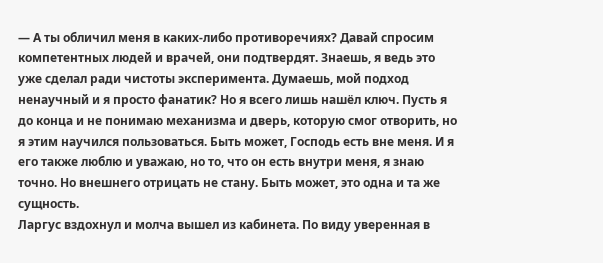— А ты обличил меня в каких-либо противоречиях? Давай спросим компетентных людей и врачей, они подтвердят. Знаешь, я ведь это уже сделал ради чистоты эксперимента. Думаешь, мой подход ненаучный и я просто фанатик? Но я всего лишь нашёл ключ. Пусть я до конца и не понимаю механизма и дверь, которую смог отворить, но я этим научился пользоваться. Быть может, Господь есть вне меня. И я его также люблю и уважаю, но то, что он есть внутри меня, я знаю точно. Но внешнего отрицать не стану. Быть может, это одна и та же сущность.
Ларгус вздохнул и молча вышел из кабинета. По виду уверенная в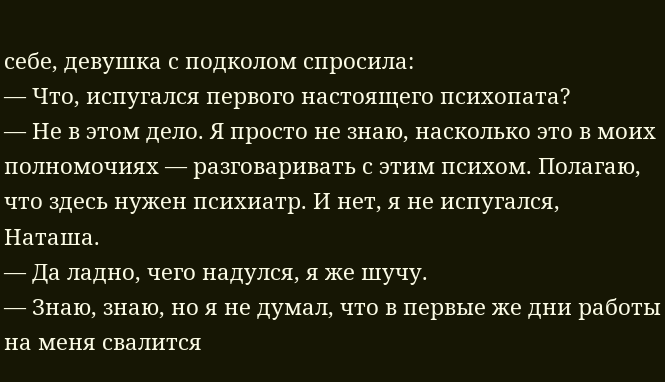себе, девушка с подколом спросила:
— Что, испугался первого настоящего психопата?
— Не в этом дело. Я просто не знаю, насколько это в моих полномочиях — разговаривать с этим психом. Полагаю, что здесь нужен психиатр. И нет, я не испугался, Наташа.
— Да ладно, чего надулся, я же шучу.
— Знаю, знаю, но я не думал, что в первые же дни работы на меня свалится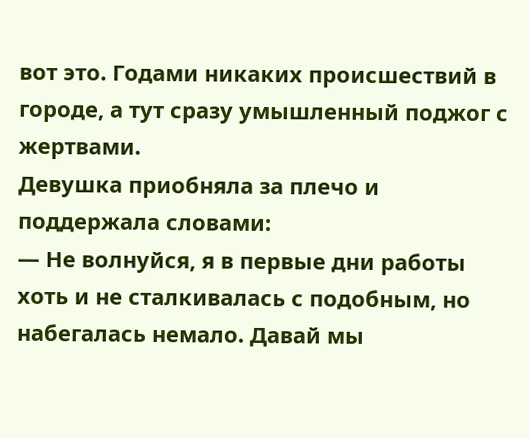вот это. Годами никаких происшествий в городе, а тут сразу умышленный поджог с жертвами.
Девушка приобняла за плечо и поддержала словами:
— Не волнуйся, я в первые дни работы хоть и не сталкивалась с подобным, но набегалась немало. Давай мы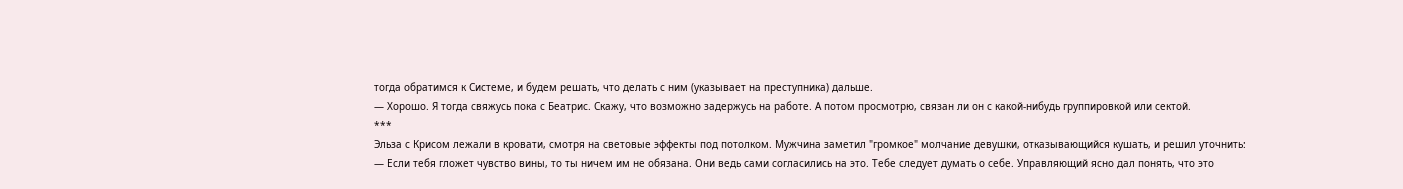тогда обратимся к Системе, и будем решать, что делать с ним (указывает на преступника) дальше.
— Хорошо. Я тогда свяжусь пока с Беатрис. Скажу, что возможно задержусь на работе. А потом просмотрю, связан ли он с какой-нибудь группировкой или сектой.
***
Эльза с Крисом лежали в кровати, смотря на световые эффекты под потолком. Мужчина заметил "громкое" молчание девушки, отказывающийся кушать, и решил уточнить:
— Если тебя гложет чувство вины, то ты ничем им не обязана. Они ведь сами согласились на это. Тебе следует думать о себе. Управляющий ясно дал понять, что это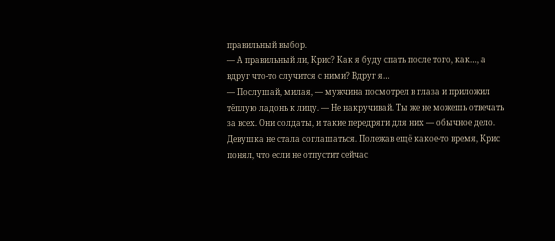правильный выбор.
— А правильный ли, Крис? Как я буду спать после того, как…, а вдруг что-то случится с ними? Вдруг я…
— Послушай, милая, — мужчина посмотрел в глаза и приложил тёплую ладонь к лицу. — Не накручивай. Ты же не можешь отвечать за всех. Они солдаты, и такие передряги для них — обычное дело.
Девушка не стала соглашаться. Полежав ещё какое-то время, Крис понял, что если не отпустит сейчас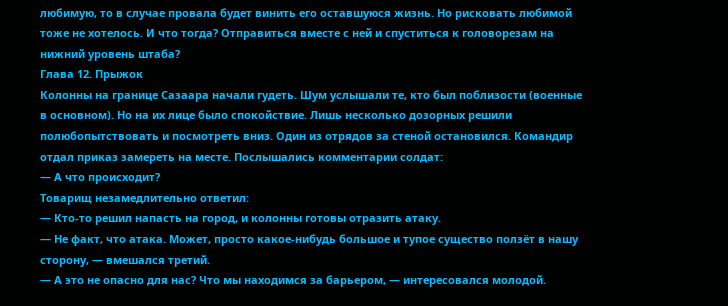любимую, то в случае провала будет винить его оставшуюся жизнь. Но рисковать любимой тоже не хотелось. И что тогда? Отправиться вместе с ней и спуститься к головорезам на нижний уровень штаба?
Глава 12. Прыжок
Колонны на границе Сазаара начали гудеть. Шум услышали те, кто был поблизости (военные в основном). Но на их лице было спокойствие. Лишь несколько дозорных решили полюбопытствовать и посмотреть вниз. Один из отрядов за стеной остановился. Командир отдал приказ замереть на месте. Послышались комментарии солдат:
— А что происходит?
Товарищ незамедлительно ответил:
— Кто-то решил напасть на город, и колонны готовы отразить атаку.
— Не факт, что атака. Может, просто какое-нибудь большое и тупое существо ползёт в нашу сторону, — вмешался третий.
— А это не опасно для нас? Что мы находимся за барьером, — интересовался молодой.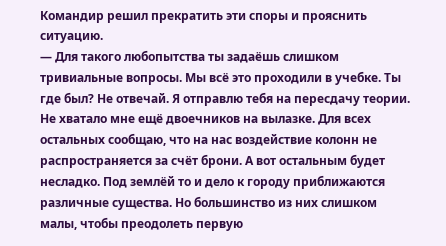Командир решил прекратить эти споры и прояснить ситуацию.
— Для такого любопытства ты задаёшь слишком тривиальные вопросы. Мы всё это проходили в учебке. Ты где был? Не отвечай. Я отправлю тебя на пересдачу теории. Не хватало мне ещё двоечников на вылазке. Для всех остальных сообщаю, что на нас воздействие колонн не распространяется за счёт брони. А вот остальным будет несладко. Под землёй то и дело к городу приближаются различные существа. Но большинство из них слишком малы, чтобы преодолеть первую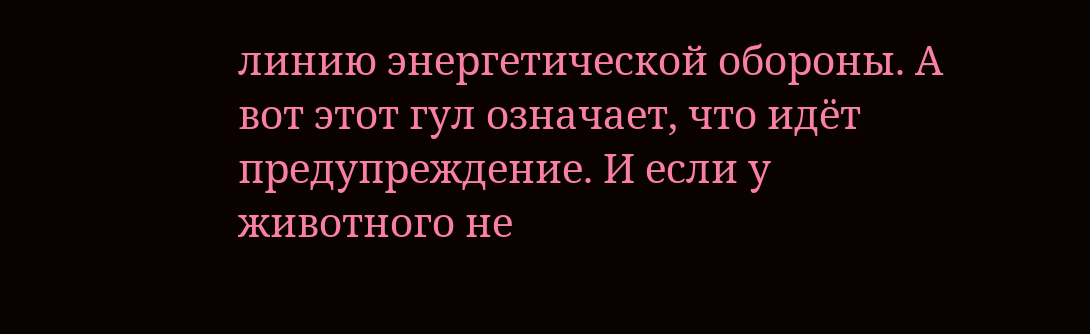линию энергетической обороны. А вот этот гул означает, что идёт предупреждение. И если у животного не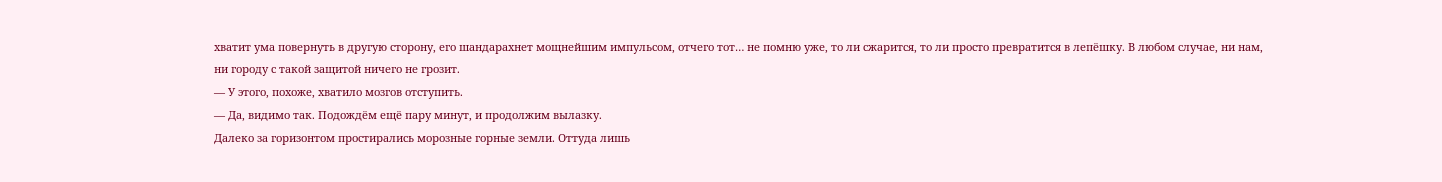хватит ума повернуть в другую сторону, его шандарахнет мощнейшим импульсом, отчего тот… не помню уже, то ли сжарится, то ли просто превратится в лепёшку. В любом случае, ни нам, ни городу с такой защитой ничего не грозит.
— У этого, похоже, хватило мозгов отступить.
— Да, видимо так. Подождём ещё пару минут, и продолжим вылазку.
Далеко за горизонтом простирались морозные горные земли. Оттуда лишь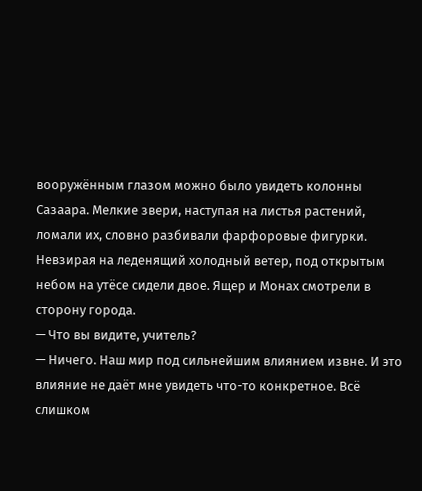вооружённым глазом можно было увидеть колонны Сазаара. Мелкие звери, наступая на листья растений, ломали их, словно разбивали фарфоровые фигурки. Невзирая на леденящий холодный ветер, под открытым небом на утёсе сидели двое. Ящер и Монах смотрели в сторону города.
— Что вы видите, учитель?
— Ничего. Наш мир под сильнейшим влиянием извне. И это влияние не даёт мне увидеть что-то конкретное. Всё слишком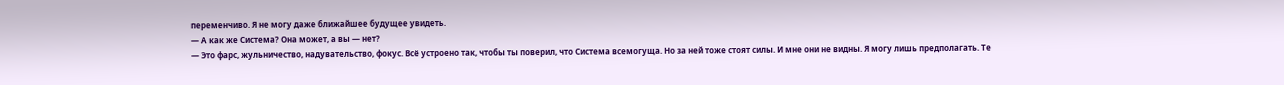переменчиво. Я не могу даже ближайшее будущее увидеть.
— А как же Система? Она может, а вы — нет?
— Это фарс, жульничество, надувательство, фокус. Всё устроено так, чтобы ты поверил, что Система всемогуща. Но за ней тоже стоят силы. И мне они не видны. Я могу лишь предполагать. Те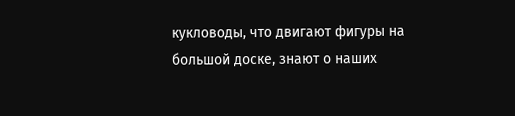кукловоды, что двигают фигуры на большой доске, знают о наших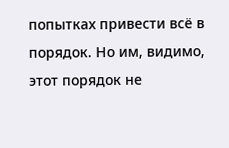попытках привести всё в порядок. Но им, видимо, этот порядок не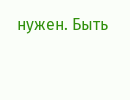нужен. Быть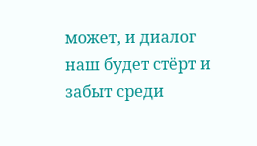может, и диалог наш будет стёрт и забыт среди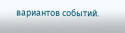вариантов событий.